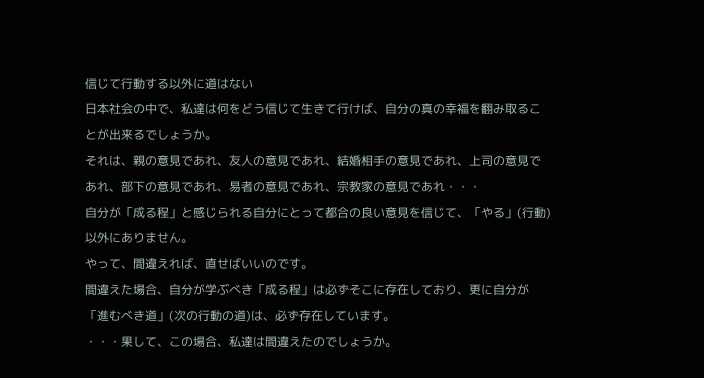信じて行動する以外に道はない
日本社会の中で、私達は何をどう信じて生きて行けば、自分の真の幸福を翻み取ることが出来るでしょうか。
それは、親の意見であれ、友人の意見であれ、結婚相手の意見であれ、上司の意見であれ、部下の意見であれ、易者の意見であれ、宗教家の意見であれ・・・
自分が「成る程」と感じられる自分にとって都合の良い意見を信じて、「やる」(行動)以外にありません。
やって、間違えれば、直せばいいのです。
間違えた場合、自分が学ぶべき「成る程」は必ずそこに存在しており、更に自分が「進むべき道」(次の行動の道)は、必ず存在しています。
・・・果して、この場合、私達は間違えたのでしょうか。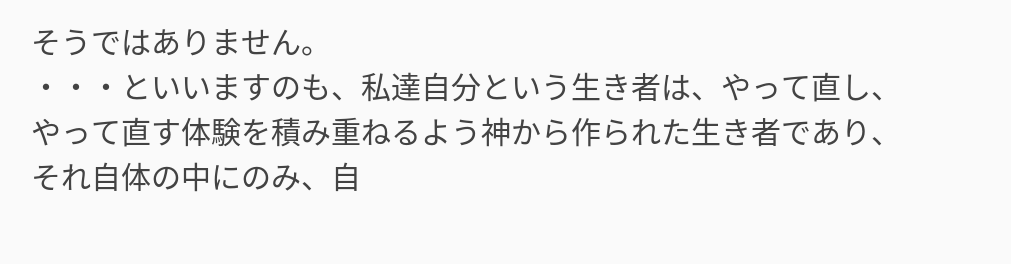そうではありません。
・・・といいますのも、私達自分という生き者は、やって直し、やって直す体験を積み重ねるよう神から作られた生き者であり、それ自体の中にのみ、自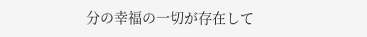分の幸福の一切が存在して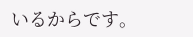いるからです。